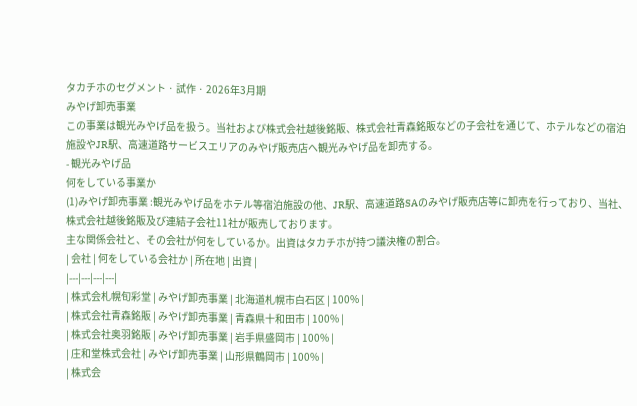タカチホのセグメント · 試作 · 2026年3月期
みやげ卸売事業
この事業は観光みやげ品を扱う。当社および株式会社越後銘販、株式会社青森銘販などの子会社を通じて、ホテルなどの宿泊施設やJR駅、高速道路サービスエリアのみやげ販売店へ観光みやげ品を卸売する。
- 観光みやげ品
何をしている事業か
(1)みやげ卸売事業 :観光みやげ品をホテル等宿泊施設の他、JR駅、高速道路SAのみやげ販売店等に卸売を行っており、当社、株式会社越後銘販及び連結子会社11社が販売しております。
主な関係会社と、その会社が何をしているか。出資はタカチホが持つ議決権の割合。
| 会社 | 何をしている会社か | 所在地 | 出資 |
|---|---|---|---|
| 株式会札幌旬彩堂 | みやげ卸売事業 | 北海道札幌市白石区 | 100% |
| 株式会社青森銘販 | みやげ卸売事業 | 青森県十和田市 | 100% |
| 株式会社奥羽銘販 | みやげ卸売事業 | 岩手県盛岡市 | 100% |
| 庄和堂株式会社 | みやげ卸売事業 | 山形県鶴岡市 | 100% |
| 株式会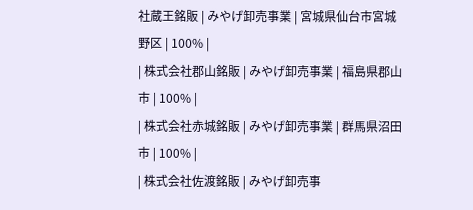社蔵王銘販 | みやげ卸売事業 | 宮城県仙台市宮城野区 | 100% |
| 株式会社郡山銘販 | みやげ卸売事業 | 福島県郡山市 | 100% |
| 株式会社赤城銘販 | みやげ卸売事業 | 群馬県沼田市 | 100% |
| 株式会社佐渡銘販 | みやげ卸売事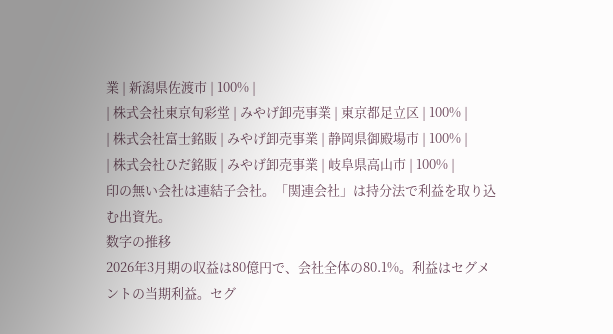業 | 新潟県佐渡市 | 100% |
| 株式会社東京旬彩堂 | みやげ卸売事業 | 東京都足立区 | 100% |
| 株式会社富士銘販 | みやげ卸売事業 | 静岡県御殿場市 | 100% |
| 株式会社ひだ銘販 | みやげ卸売事業 | 岐阜県高山市 | 100% |
印の無い会社は連結子会社。「関連会社」は持分法で利益を取り込む出資先。
数字の推移
2026年3月期の収益は80億円で、会社全体の80.1%。利益はセグメントの当期利益。セグ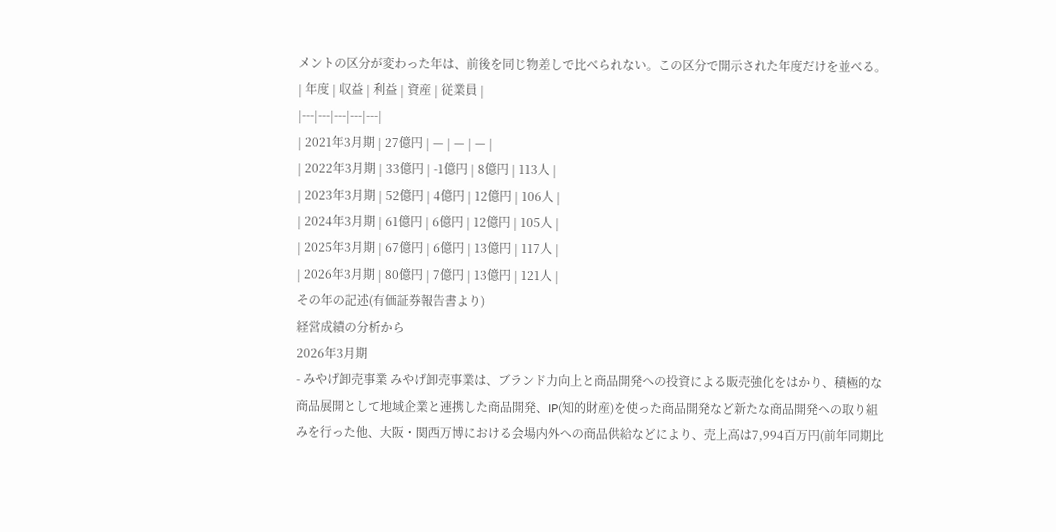メントの区分が変わった年は、前後を同じ物差しで比べられない。この区分で開示された年度だけを並べる。
| 年度 | 収益 | 利益 | 資産 | 従業員 |
|---|---|---|---|---|
| 2021年3月期 | 27億円 | — | — | — |
| 2022年3月期 | 33億円 | -1億円 | 8億円 | 113人 |
| 2023年3月期 | 52億円 | 4億円 | 12億円 | 106人 |
| 2024年3月期 | 61億円 | 6億円 | 12億円 | 105人 |
| 2025年3月期 | 67億円 | 6億円 | 13億円 | 117人 |
| 2026年3月期 | 80億円 | 7億円 | 13億円 | 121人 |
その年の記述(有価証券報告書より)
経営成績の分析から
2026年3月期
- みやげ卸売事業 みやげ卸売事業は、ブランド力向上と商品開発への投資による販売強化をはかり、積極的な商品展開として地域企業と連携した商品開発、IP(知的財産)を使った商品開発など新たな商品開発への取り組みを行った他、大阪・関西万博における会場内外への商品供給などにより、売上高は7,994百万円(前年同期比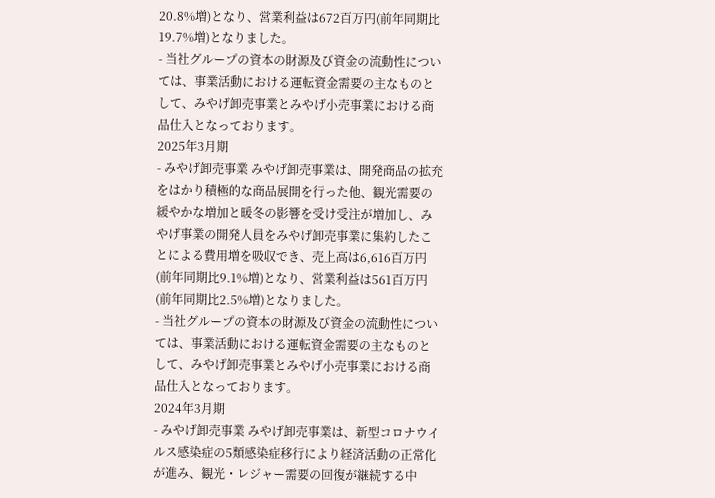20.8%増)となり、営業利益は672百万円(前年同期比19.7%増)となりました。
- 当社グループの資本の財源及び資金の流動性については、事業活動における運転資金需要の主なものとして、みやげ卸売事業とみやげ小売事業における商品仕入となっております。
2025年3月期
- みやげ卸売事業 みやげ卸売事業は、開発商品の拡充をはかり積極的な商品展開を行った他、観光需要の緩やかな増加と暖冬の影響を受け受注が増加し、みやげ事業の開発人員をみやげ卸売事業に集約したことによる費用増を吸収でき、売上高は6,616百万円(前年同期比9.1%増)となり、営業利益は561百万円(前年同期比2.5%増)となりました。
- 当社グループの資本の財源及び資金の流動性については、事業活動における運転資金需要の主なものとして、みやげ卸売事業とみやげ小売事業における商品仕入となっております。
2024年3月期
- みやげ卸売事業 みやげ卸売事業は、新型コロナウイルス感染症の5類感染症移行により経済活動の正常化が進み、観光・レジャー需要の回復が継続する中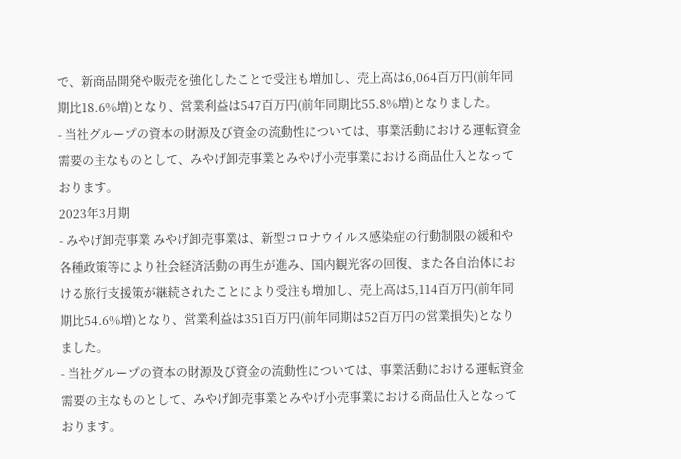で、新商品開発や販売を強化したことで受注も増加し、売上高は6,064百万円(前年同期比18.6%増)となり、営業利益は547百万円(前年同期比55.8%増)となりました。
- 当社グループの資本の財源及び資金の流動性については、事業活動における運転資金需要の主なものとして、みやげ卸売事業とみやげ小売事業における商品仕入となっております。
2023年3月期
- みやげ卸売事業 みやげ卸売事業は、新型コロナウイルス感染症の行動制限の緩和や各種政策等により社会経済活動の再生が進み、国内観光客の回復、また各自治体における旅行支援策が継続されたことにより受注も増加し、売上高は5,114百万円(前年同期比54.6%増)となり、営業利益は351百万円(前年同期は52百万円の営業損失)となりました。
- 当社グループの資本の財源及び資金の流動性については、事業活動における運転資金需要の主なものとして、みやげ卸売事業とみやげ小売事業における商品仕入となっております。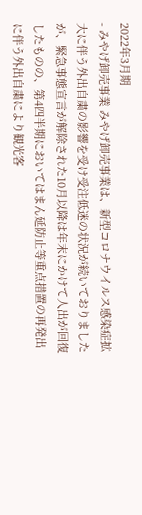2022年3月期
- みやげ卸売事業 みやげ卸売事業は、新型コロナウイルス感染症拡大に伴う外出自粛の影響を受け受注低迷の状況が続いておりましたが、緊急事態宣言が解除された10月以降は年末にかけて人出が回復したものの、第4四半期においてはまん延防止等重点措置の再発出に伴う外出自粛により観光客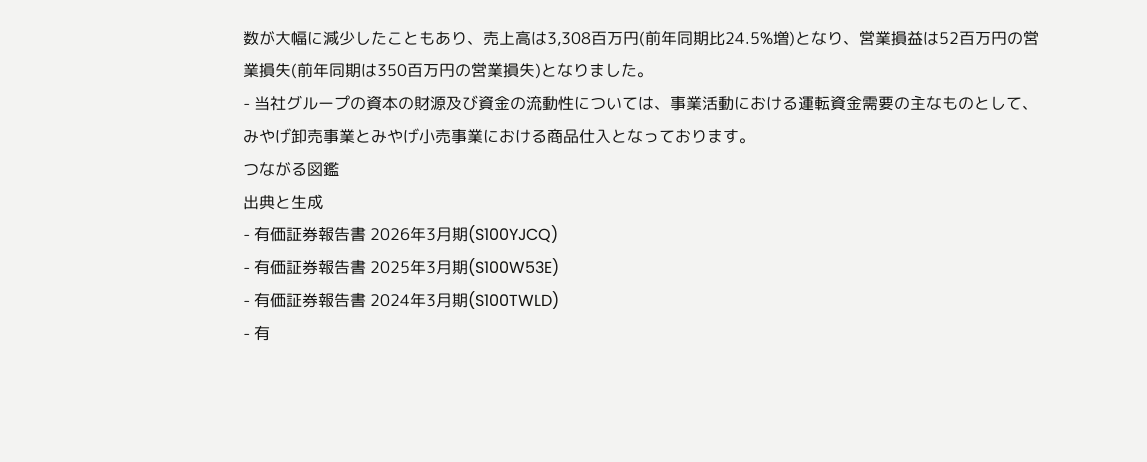数が大幅に減少したこともあり、売上高は3,308百万円(前年同期比24.5%増)となり、営業損益は52百万円の営業損失(前年同期は350百万円の営業損失)となりました。
- 当社グループの資本の財源及び資金の流動性については、事業活動における運転資金需要の主なものとして、みやげ卸売事業とみやげ小売事業における商品仕入となっております。
つながる図鑑
出典と生成
- 有価証券報告書 2026年3月期(S100YJCQ)
- 有価証券報告書 2025年3月期(S100W53E)
- 有価証券報告書 2024年3月期(S100TWLD)
- 有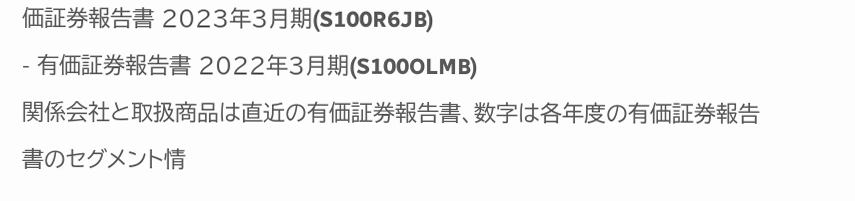価証券報告書 2023年3月期(S100R6JB)
- 有価証券報告書 2022年3月期(S100OLMB)
関係会社と取扱商品は直近の有価証券報告書、数字は各年度の有価証券報告書のセグメント情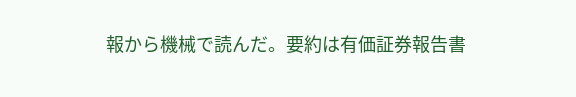報から機械で読んだ。要約は有価証券報告書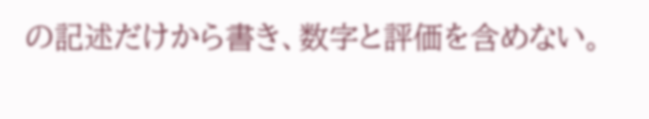の記述だけから書き、数字と評価を含めない。